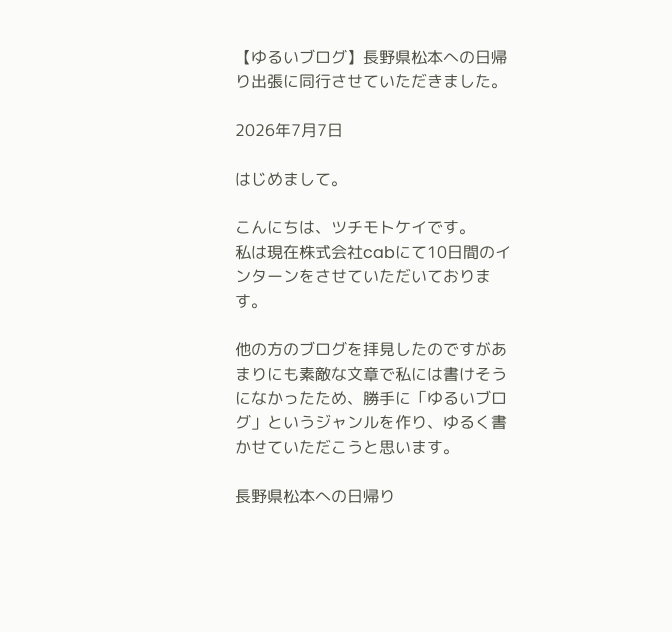【ゆるいブログ】長野県松本への日帰り出張に同行させていただきました。

2026年7月7日

はじめまして。

こんにちは、ツチモトケイです。
私は現在株式会社cabにて10日間のインターンをさせていただいております。

他の方のブログを拝見したのですがあまりにも素敵な文章で私には書けそうになかったため、勝手に「ゆるいブログ」というジャンルを作り、ゆるく書かせていただこうと思います。

長野県松本への日帰り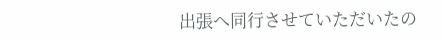出張へ同行させていただいたの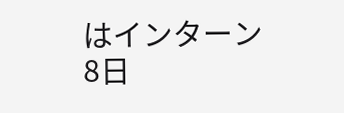はインターン8日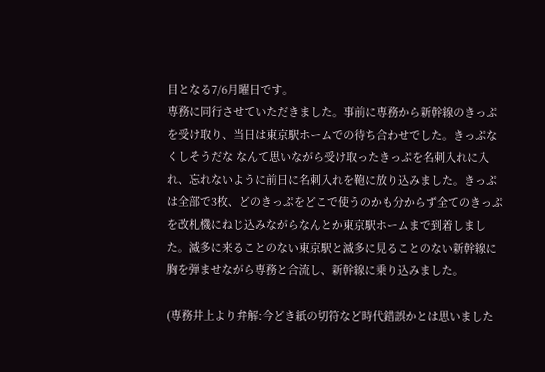目となる7/6月曜日です。
専務に同行させていただきました。事前に専務から新幹線のきっぷを受け取り、当日は東京駅ホームでの待ち合わせでした。きっぷなくしそうだな なんて思いながら受け取ったきっぷを名刺入れに入れ、忘れないように前日に名刺入れを鞄に放り込みました。きっぷは全部で3枚、どのきっぷをどこで使うのかも分からず全てのきっぷを改札機にねじ込みながらなんとか東京駅ホームまで到着しました。滅多に来ることのない東京駅と滅多に見ることのない新幹線に胸を弾ませながら専務と合流し、新幹線に乗り込みました。

(専務井上より弁解:今どき紙の切符など時代錯誤かとは思いました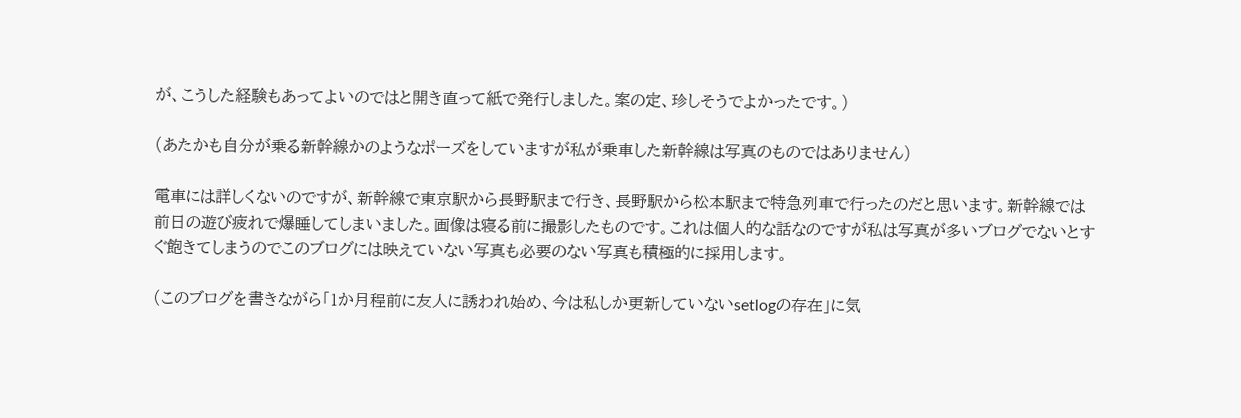が、こうした経験もあってよいのではと開き直って紙で発行しました。案の定、珍しそうでよかったです。)

(あたかも自分が乗る新幹線かのようなポーズをしていますが私が乗車した新幹線は写真のものではありません)

電車には詳しくないのですが、新幹線で東京駅から長野駅まで行き、長野駅から松本駅まで特急列車で行ったのだと思います。新幹線では前日の遊び疲れで爆睡してしまいました。画像は寝る前に撮影したものです。これは個人的な話なのですが私は写真が多いブログでないとすぐ飽きてしまうのでこのブログには映えていない写真も必要のない写真も積極的に採用します。

(このブログを書きながら「1か月程前に友人に誘われ始め、今は私しか更新していないsetlogの存在」に気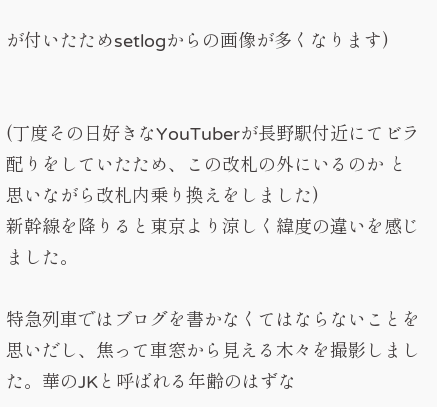が付いたためsetlogからの画像が多くなります)


(丁度その日好きなYouTuberが長野駅付近にてビラ配りをしていたため、この改札の外にいるのか と思いながら改札内乗り換えをしました)
新幹線を降りると東京より涼しく緯度の違いを感じました。

特急列車ではブログを書かなくてはならないことを思いだし、焦って車窓から見える木々を撮影しました。華のJKと呼ばれる年齢のはずな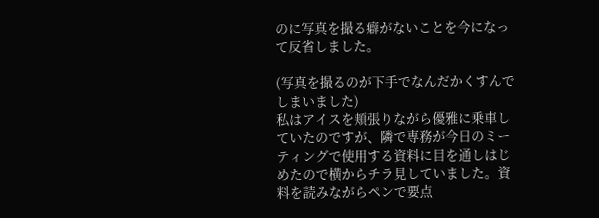のに写真を撮る癖がないことを今になって反省しました。

(写真を撮るのが下手でなんだかくすんでしまいました)
私はアイスを頬張りながら優雅に乗車していたのですが、隣で専務が今日のミーティングで使用する資料に目を通しはじめたので横からチラ見していました。資料を読みながらペンで要点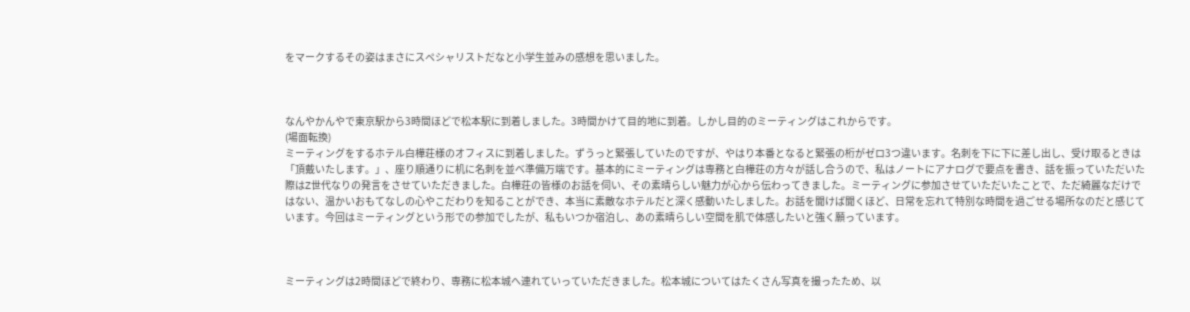をマークするその姿はまさにスペシャリストだなと小学生並みの感想を思いました。



なんやかんやで東京駅から3時間ほどで松本駅に到着しました。3時間かけて目的地に到着。しかし目的のミーティングはこれからです。
(場面転換)
ミーティングをするホテル白樺荘様のオフィスに到着しました。ずうっと緊張していたのですが、やはり本番となると緊張の桁がゼロ3つ違います。名刺を下に下に差し出し、受け取るときは「頂戴いたします。」、座り順通りに机に名刺を並べ準備万端です。基本的にミーティングは専務と白樺荘の方々が話し合うので、私はノートにアナログで要点を書き、話を振っていただいた際はZ世代なりの発言をさせていただきました。白樺荘の皆様のお話を伺い、その素晴らしい魅力が心から伝わってきました。ミーティングに参加させていただいたことで、ただ綺麗なだけではない、温かいおもてなしの心やこだわりを知ることができ、本当に素敵なホテルだと深く感動いたしました。お話を聞けば聞くほど、日常を忘れて特別な時間を過ごせる場所なのだと感じています。今回はミーティングという形での参加でしたが、私もいつか宿泊し、あの素晴らしい空間を肌で体感したいと強く願っています。



ミーティングは2時間ほどで終わり、専務に松本城へ連れていっていただきました。松本城についてはたくさん写真を撮ったため、以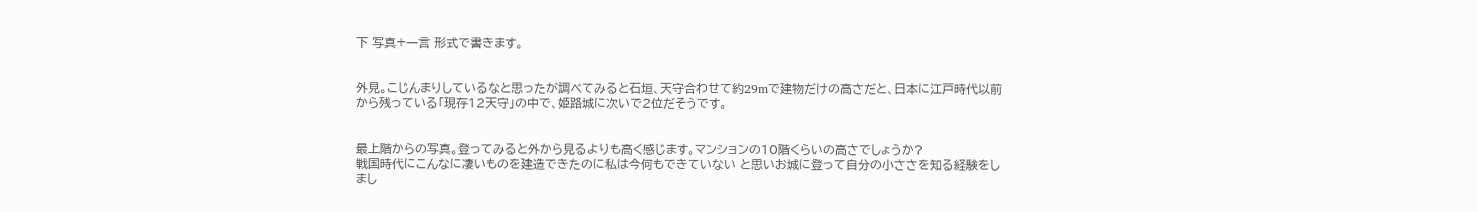下 写真+一言 形式で書きます。


外見。こじんまりしているなと思ったが調べてみると石垣、天守合わせて約29mで建物だけの高さだと、日本に江戸時代以前から残っている「現存12天守」の中で、姫路城に次いで2位だそうです。


最上階からの写真。登ってみると外から見るよりも高く感じます。マンションの10階くらいの高さでしょうか?
戦国時代にこんなに凄いものを建造できたのに私は今何もできていない と思いお城に登って自分の小ささを知る経験をしまし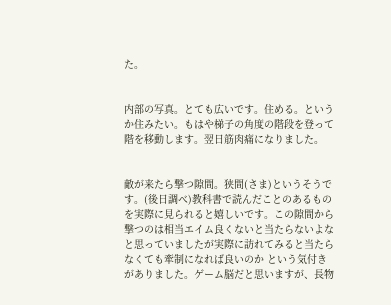た。


内部の写真。とても広いです。住める。というか住みたい。もはや梯子の角度の階段を登って階を移動します。翌日筋肉痛になりました。


敵が来たら撃つ隙間。狭間(さま)というそうです。(後日調べ)教科書で読んだことのあるものを実際に見られると嬉しいです。この隙間から撃つのは相当エイム良くないと当たらないよな と思っていましたが実際に訪れてみると当たらなくても牽制になれば良いのか という気付きがありました。ゲーム脳だと思いますが、長物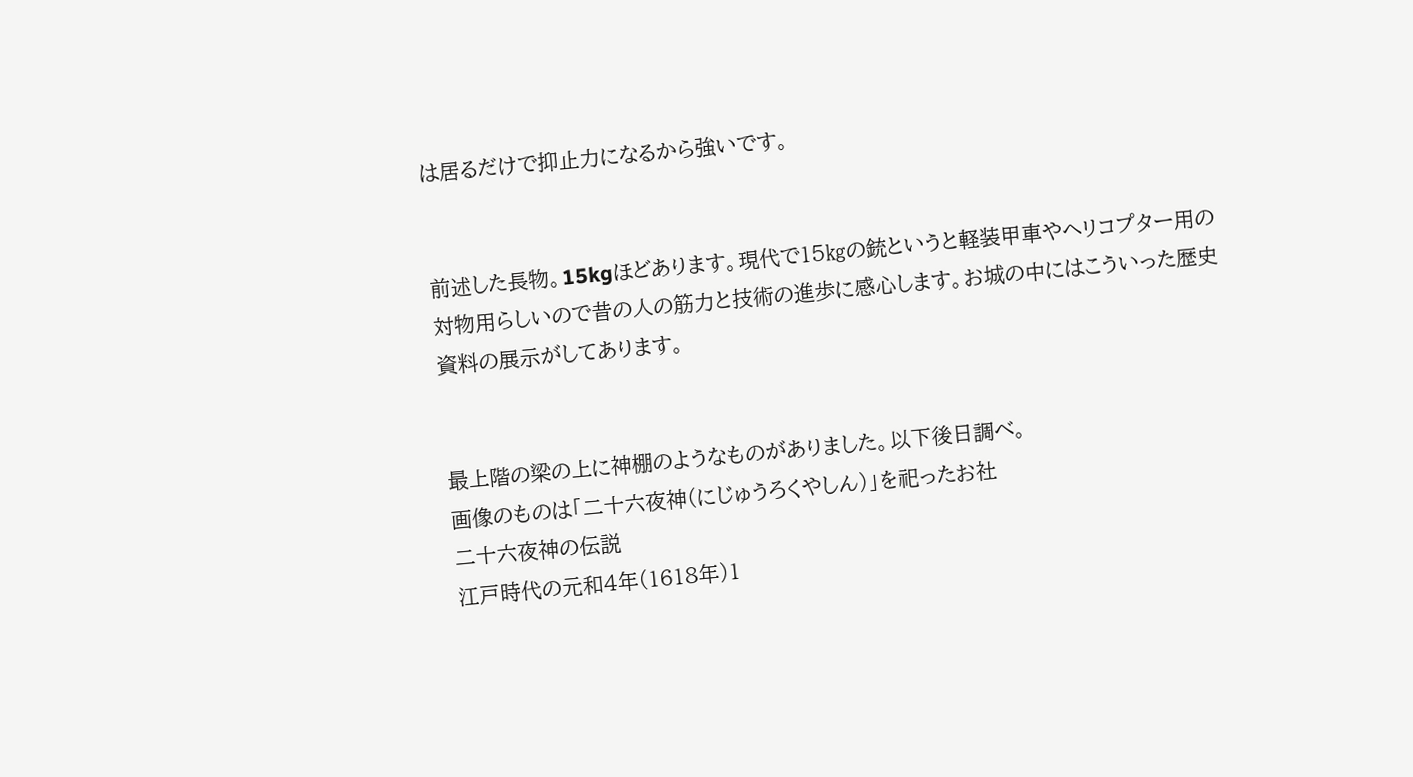は居るだけで抑止力になるから強いです。


前述した長物。15kgほどあります。現代で15㎏の銃というと軽装甲車やヘリコプター用の対物用らしいので昔の人の筋力と技術の進歩に感心します。お城の中にはこういった歴史資料の展示がしてあります。


最上階の梁の上に神棚のようなものがありました。以下後日調べ。
画像のものは「二十六夜神(にじゅうろくやしん)」を祀ったお社
二十六夜神の伝説
江戸時代の元和4年(1618年)1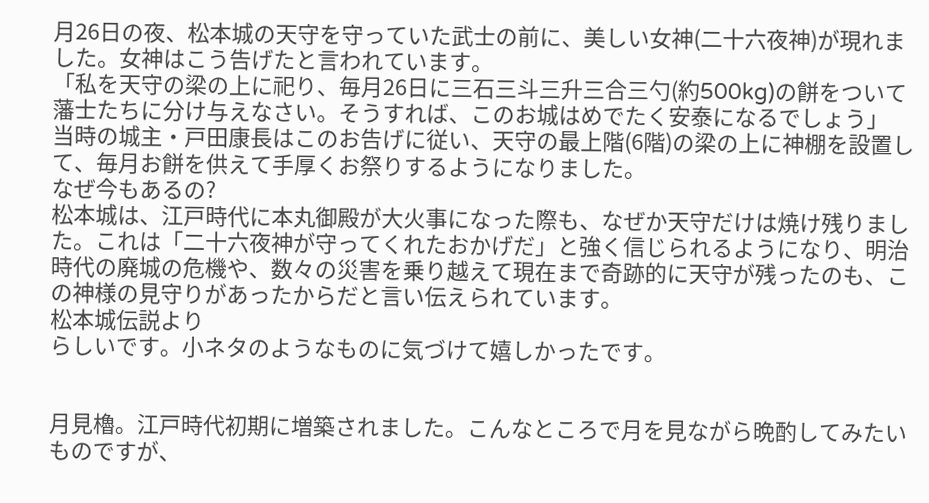月26日の夜、松本城の天守を守っていた武士の前に、美しい女神(二十六夜神)が現れました。女神はこう告げたと言われています。
「私を天守の梁の上に祀り、毎月26日に三石三斗三升三合三勺(約500kg)の餅をついて藩士たちに分け与えなさい。そうすれば、このお城はめでたく安泰になるでしょう」
当時の城主・戸田康長はこのお告げに従い、天守の最上階(6階)の梁の上に神棚を設置して、毎月お餅を供えて手厚くお祭りするようになりました。
なぜ今もあるの?
松本城は、江戸時代に本丸御殿が大火事になった際も、なぜか天守だけは焼け残りました。これは「二十六夜神が守ってくれたおかげだ」と強く信じられるようになり、明治時代の廃城の危機や、数々の災害を乗り越えて現在まで奇跡的に天守が残ったのも、この神様の見守りがあったからだと言い伝えられています。
松本城伝説より
らしいです。小ネタのようなものに気づけて嬉しかったです。


月見櫓。江戸時代初期に増築されました。こんなところで月を見ながら晩酌してみたいものですが、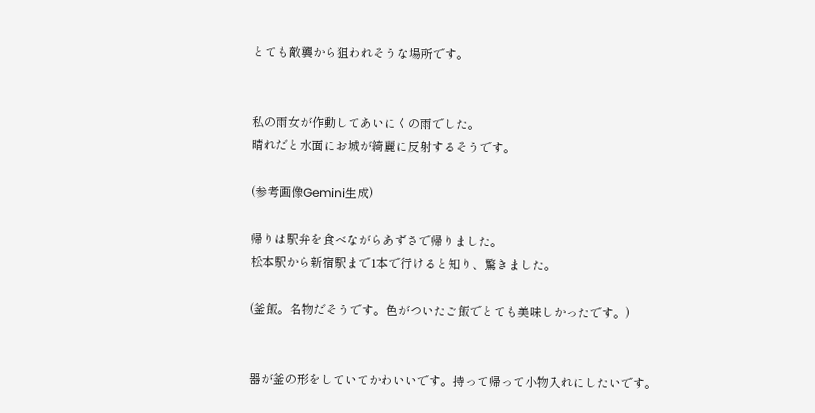とても敵襲から狙われそうな場所です。


私の雨女が作動してあいにくの雨でした。
晴れだと水面にお城が綺麗に反射するそうです。

(参考画像Gemini生成)

帰りは駅弁を食べながらあずさで帰りました。
松本駅から新宿駅まで1本で行けると知り、驚きました。

(釜飯。名物だそうです。色がついたご飯でとても美味しかったです。)


器が釜の形をしていてかわいいです。持って帰って小物入れにしたいです。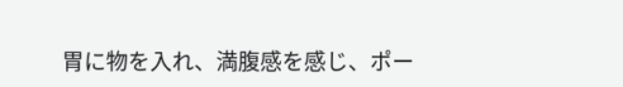胃に物を入れ、満腹感を感じ、ポー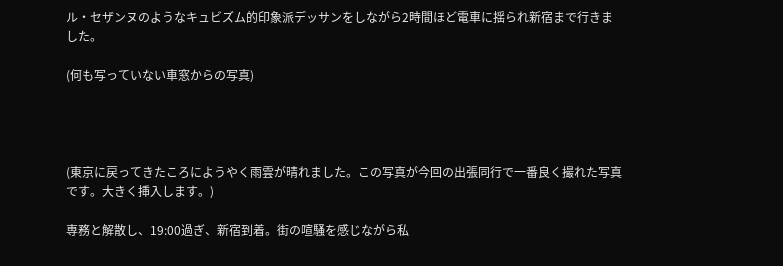ル・セザンヌのようなキュビズム的印象派デッサンをしながら2時間ほど電車に揺られ新宿まで行きました。

(何も写っていない車窓からの写真)




(東京に戻ってきたころにようやく雨雲が晴れました。この写真が今回の出張同行で一番良く撮れた写真です。大きく挿入します。)

専務と解散し、19:00過ぎ、新宿到着。街の喧騒を感じながら私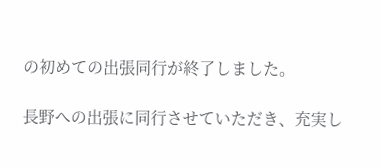の初めての出張同行が終了しました。

長野への出張に同行させていただき、充実し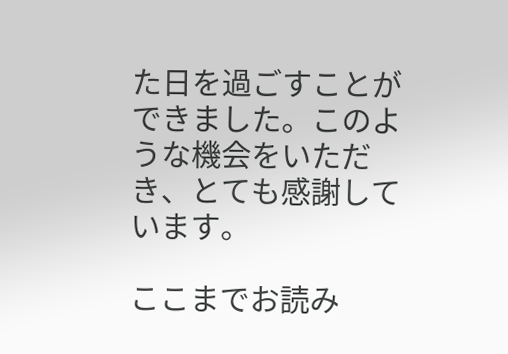た日を過ごすことができました。このような機会をいただき、とても感謝しています。

ここまでお読み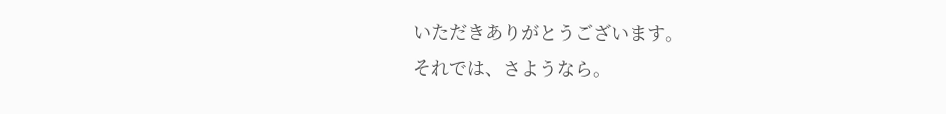いただきありがとうございます。
それでは、さようなら。